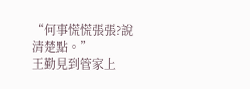“何事慌慌張張?說清楚點。”
王勤見到管家上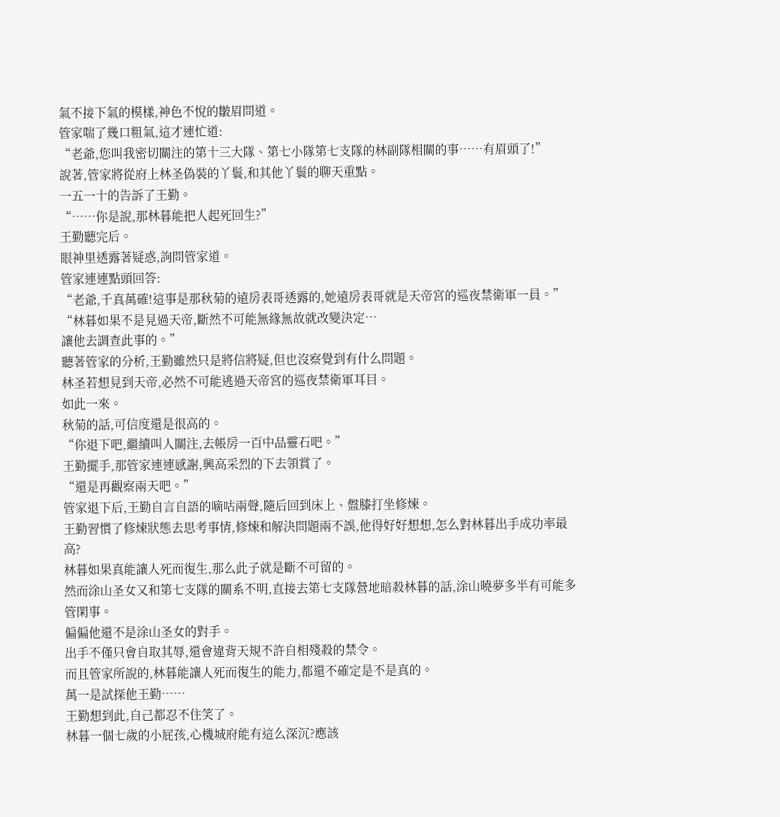氣不接下氣的模樣,神色不悅的皺眉問道。
管家喘了幾口粗氣,這才連忙道:
“老爺,您叫我密切關注的第十三大隊、第七小隊第七支隊的林副隊相關的事……有眉頭了!”
說著,管家將從府上林圣偽裝的丫鬟,和其他丫鬟的聊天重點。
一五一十的告訴了王勤。
“……你是說,那林暮能把人起死回生?”
王勤聽完后。
眼神里透露著疑惑,詢問管家道。
管家連連點頭回答:
“老爺,千真萬確!這事是那秋菊的遠房表哥透露的,她遠房表哥就是天帝宮的巡夜禁衛軍一員。”
“林暮如果不是見過天帝,斷然不可能無緣無故就改變決定…
讓他去調查此事的。”
聽著管家的分析,王勤雖然只是將信將疑,但也沒察覺到有什么問題。
林圣若想見到天帝,必然不可能逃過天帝宮的巡夜禁衛軍耳目。
如此一來。
秋菊的話,可信度還是很高的。
“你退下吧,繼續叫人關注,去帳房一百中品靈石吧。”
王勤擺手,那管家連連感謝,興高采烈的下去領賞了。
“還是再觀察兩天吧。”
管家退下后,王勤自言自語的嘀咕兩聲,隨后回到床上、盤膝打坐修煉。
王勤習慣了修煉狀態去思考事情,修煉和解決問題兩不誤,他得好好想想,怎么對林暮出手成功率最高?
林暮如果真能讓人死而復生,那么此子就是斷不可留的。
然而涂山圣女又和第七支隊的關系不明,直接去第七支隊營地暗殺林暮的話,涂山曉夢多半有可能多管閑事。
偏偏他還不是涂山圣女的對手。
出手不僅只會自取其辱,還會違背天規不許自相殘殺的禁令。
而且管家所說的,林暮能讓人死而復生的能力,都還不確定是不是真的。
萬一是試探他王勤……
王勤想到此,自己都忍不住笑了。
林暮一個七歲的小屁孩,心機城府能有這么深沉?應該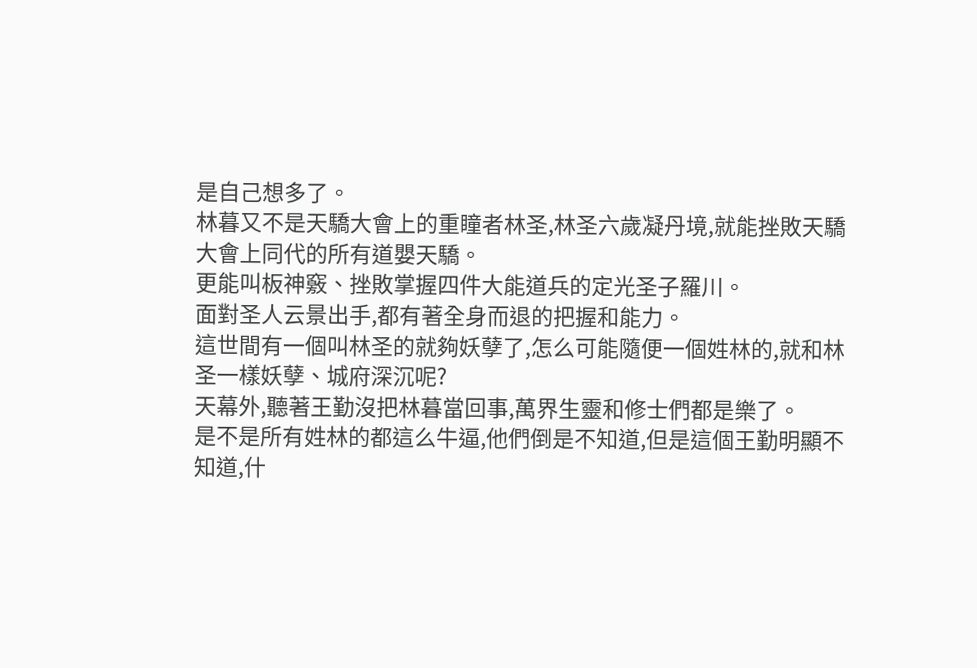是自己想多了。
林暮又不是天驕大會上的重瞳者林圣,林圣六歲凝丹境,就能挫敗天驕大會上同代的所有道嬰天驕。
更能叫板神竅、挫敗掌握四件大能道兵的定光圣子羅川。
面對圣人云景出手,都有著全身而退的把握和能力。
這世間有一個叫林圣的就夠妖孽了,怎么可能隨便一個姓林的,就和林圣一樣妖孽、城府深沉呢?
天幕外,聽著王勤沒把林暮當回事,萬界生靈和修士們都是樂了。
是不是所有姓林的都這么牛逼,他們倒是不知道,但是這個王勤明顯不知道,什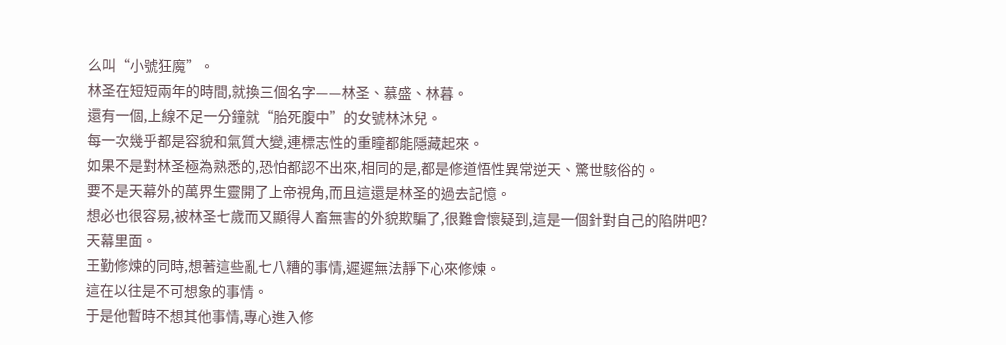么叫“小號狂魔”。
林圣在短短兩年的時間,就換三個名字——林圣、慕盛、林暮。
還有一個,上線不足一分鐘就“胎死腹中”的女號林沐兒。
每一次幾乎都是容貌和氣質大變,連標志性的重瞳都能隱藏起來。
如果不是對林圣極為熟悉的,恐怕都認不出來,相同的是,都是修道悟性異常逆天、驚世駭俗的。
要不是天幕外的萬界生靈開了上帝視角,而且這還是林圣的過去記憶。
想必也很容易,被林圣七歲而又顯得人畜無害的外貌欺騙了,很難會懷疑到,這是一個針對自己的陷阱吧?
天幕里面。
王勤修煉的同時,想著這些亂七八糟的事情,遲遲無法靜下心來修煉。
這在以往是不可想象的事情。
于是他暫時不想其他事情,專心進入修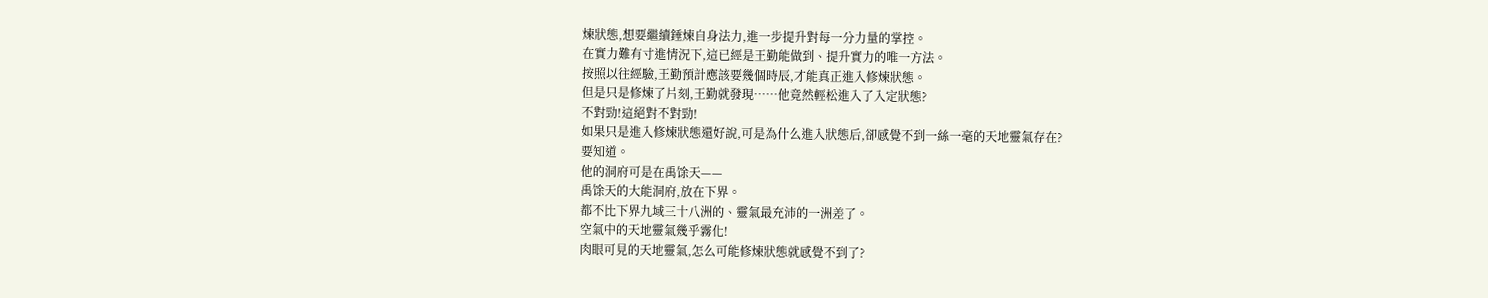煉狀態,想要繼續錘煉自身法力,進一步提升對每一分力量的掌控。
在實力難有寸進情況下,這已經是王勤能做到、提升實力的唯一方法。
按照以往經驗,王勤預計應該要幾個時辰,才能真正進入修煉狀態。
但是只是修煉了片刻,王勤就發現……他竟然輕松進入了入定狀態?
不對勁!這絕對不對勁!
如果只是進入修煉狀態還好說,可是為什么進入狀態后,卻感覺不到一絲一毫的天地靈氣存在?
要知道。
他的洞府可是在禹馀天——
禹馀天的大能洞府,放在下界。
都不比下界九域三十八洲的、靈氣最充沛的一洲差了。
空氣中的天地靈氣幾乎霧化!
肉眼可見的天地靈氣,怎么可能修煉狀態就感覺不到了?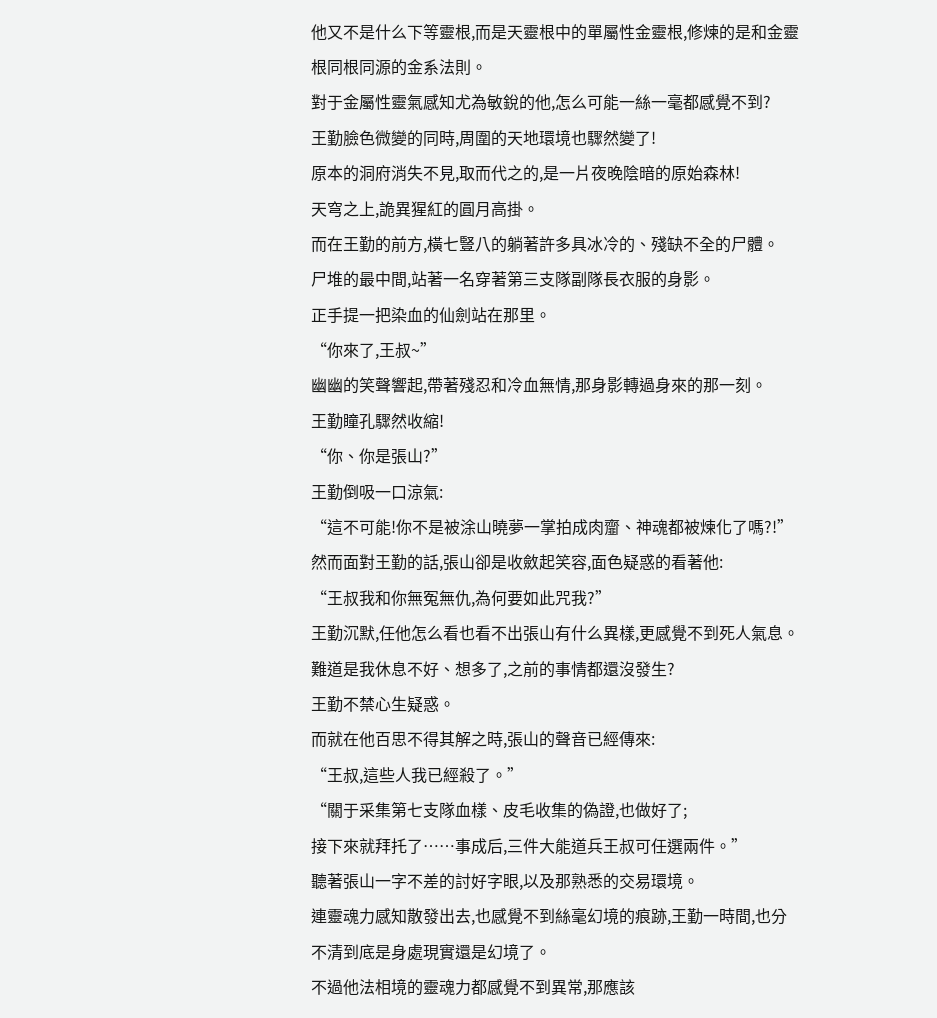他又不是什么下等靈根,而是天靈根中的單屬性金靈根,修煉的是和金靈根同根同源的金系法則。
對于金屬性靈氣感知尤為敏銳的他,怎么可能一絲一毫都感覺不到?
王勤臉色微變的同時,周圍的天地環境也驟然變了!
原本的洞府消失不見,取而代之的,是一片夜晚陰暗的原始森林!
天穹之上,詭異猩紅的圓月高掛。
而在王勤的前方,橫七豎八的躺著許多具冰冷的、殘缺不全的尸體。
尸堆的最中間,站著一名穿著第三支隊副隊長衣服的身影。
正手提一把染血的仙劍站在那里。
“你來了,王叔~”
幽幽的笑聲響起,帶著殘忍和冷血無情,那身影轉過身來的那一刻。
王勤瞳孔驟然收縮!
“你、你是張山?”
王勤倒吸一口涼氣:
“這不可能!你不是被涂山曉夢一掌拍成肉齏、神魂都被煉化了嗎?!”
然而面對王勤的話,張山卻是收斂起笑容,面色疑惑的看著他:
“王叔我和你無冤無仇,為何要如此咒我?”
王勤沉默,任他怎么看也看不出張山有什么異樣,更感覺不到死人氣息。
難道是我休息不好、想多了,之前的事情都還沒發生?
王勤不禁心生疑惑。
而就在他百思不得其解之時,張山的聲音已經傳來:
“王叔,這些人我已經殺了。”
“關于采集第七支隊血樣、皮毛收集的偽證,也做好了;
接下來就拜托了……事成后,三件大能道兵王叔可任選兩件。”
聽著張山一字不差的討好字眼,以及那熟悉的交易環境。
連靈魂力感知散發出去,也感覺不到絲毫幻境的痕跡,王勤一時間,也分不清到底是身處現實還是幻境了。
不過他法相境的靈魂力都感覺不到異常,那應該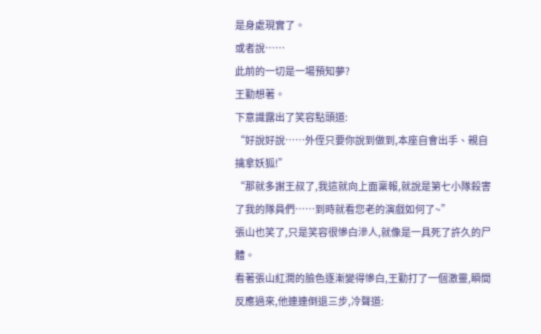是身處現實了。
或者說……
此前的一切是一場預知夢?
王勤想著。
下意識露出了笑容點頭道:
“好說好說……外侄只要你說到做到,本座自會出手、親自擒拿妖狐!”
“那就多謝王叔了,我這就向上面稟報,就說是第七小隊殺害了我的隊員們……到時就看您老的演戲如何了~”
張山也笑了,只是笑容很慘白滲人,就像是一具死了許久的尸體。
看著張山紅潤的臉色逐漸變得慘白,王勤打了一個激靈,瞬間反應過來,他連連倒退三步,冷聲道: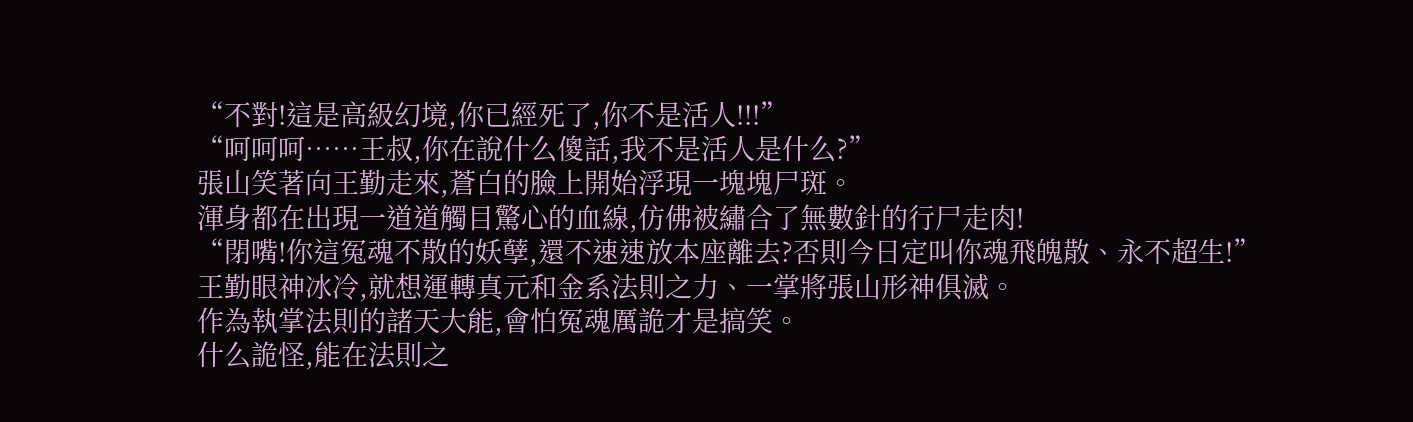“不對!這是高級幻境,你已經死了,你不是活人!!!”
“呵呵呵……王叔,你在說什么傻話,我不是活人是什么?”
張山笑著向王勤走來,蒼白的臉上開始浮現一塊塊尸斑。
渾身都在出現一道道觸目驚心的血線,仿佛被繡合了無數針的行尸走肉!
“閉嘴!你這冤魂不散的妖孽,還不速速放本座離去?否則今日定叫你魂飛魄散、永不超生!”
王勤眼神冰冷,就想運轉真元和金系法則之力、一掌將張山形神俱滅。
作為執掌法則的諸天大能,會怕冤魂厲詭才是搞笑。
什么詭怪,能在法則之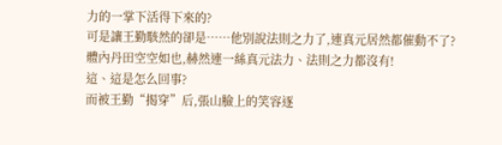力的一掌下活得下來的?
可是讓王勤駭然的卻是……他別說法則之力了,連真元居然都催動不了?
體內丹田空空如也,赫然連一絲真元法力、法則之力都沒有!
這、這是怎么回事?
而被王勤“揭穿”后,張山臉上的笑容逐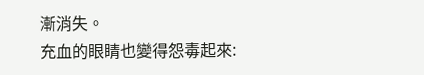漸消失。
充血的眼睛也變得怨毒起來: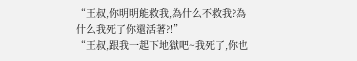“王叔,你明明能救我,為什么不救我?為什么我死了你還活著?!”
“王叔,跟我一起下地獄吧~我死了,你也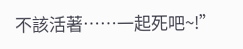不該活著……一起死吧~!”